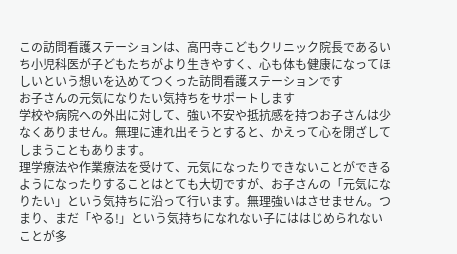この訪問看護ステーションは、高円寺こどもクリニック院長であるいち小児科医が子どもたちがより生きやすく、心も体も健康になってほしいという想いを込めてつくった訪問看護ステーションです
お子さんの元気になりたい気持ちをサポートします
学校や病院への外出に対して、強い不安や抵抗感を持つお子さんは少なくありません。無理に連れ出そうとすると、かえって心を閉ざしてしまうこともあります。
理学療法や作業療法を受けて、元気になったりできないことができるようになったりすることはとても大切ですが、お子さんの「元気になりたい」という気持ちに沿って行います。無理強いはさせません。つまり、まだ「やる!」という気持ちになれない子にははじめられないことが多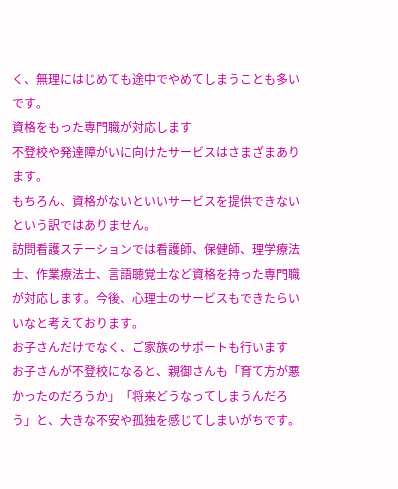く、無理にはじめても途中でやめてしまうことも多いです。
資格をもった専門職が対応します
不登校や発達障がいに向けたサービスはさまざまあります。
もちろん、資格がないといいサービスを提供できないという訳ではありません。
訪問看護ステーションでは看護師、保健師、理学療法士、作業療法士、言語聴覚士など資格を持った専門職が対応します。今後、心理士のサービスもできたらいいなと考えております。
お子さんだけでなく、ご家族のサポートも行います
お子さんが不登校になると、親御さんも「育て方が悪かったのだろうか」「将来どうなってしまうんだろう」と、大きな不安や孤独を感じてしまいがちです。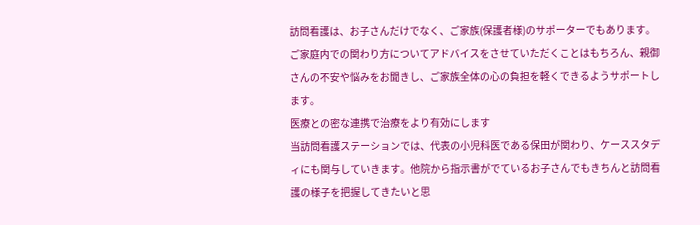訪問看護は、お子さんだけでなく、ご家族(保護者様)のサポーターでもあります。ご家庭内での関わり方についてアドバイスをさせていただくことはもちろん、親御さんの不安や悩みをお聞きし、ご家族全体の心の負担を軽くできるようサポートします。
医療との密な連携で治療をより有効にします
当訪問看護ステーションでは、代表の小児科医である保田が関わり、ケーススタディにも関与していきます。他院から指示書がでているお子さんでもきちんと訪問看護の様子を把握してきたいと思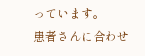っています。
患者さんに合わせ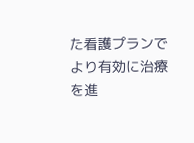た看護プランでより有効に治療を進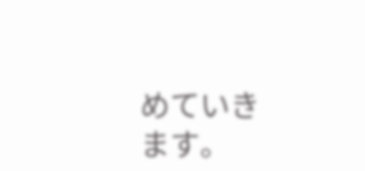めていきます。